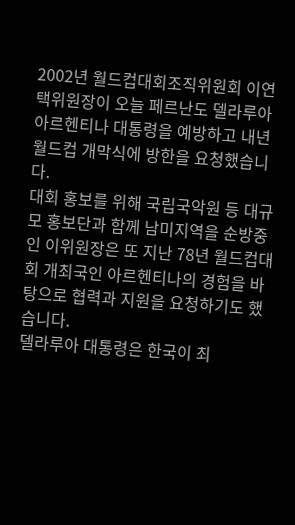2002년 월드컵대회조직위원회 이연택위원장이 오늘 페르난도 델라루아 아르헨티나 대통령을 예방하고 내년 월드컵 개막식에 방한을 요청했습니다.
대회 홍보를 위해 국립국악원 등 대규모 홍보단과 함께 남미지역을 순방중인 이위원장은 또 지난 78년 월드컵대회 개최국인 아르헨티나의 경험을 바탕으로 협력과 지원을 요청하기도 했습니다.
델라루아 대통령은 한국이 최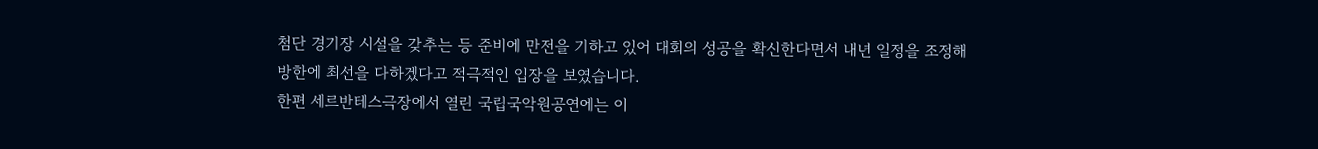첨단 경기장 시설을 갖추는 등 준비에 만전을 기하고 있어 대회의 성공을 확신한다면서 내년 일정을 조정해 방한에 최선을 다하겠다고 적극적인 입장을 보였습니다.
한편 세르반테스극장에서 열린 국립국악원공연에는 이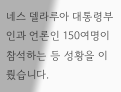네스 델라루아 대통령부인과 언론인 150여명이 참석하는 등 성황을 이뤘습니다.